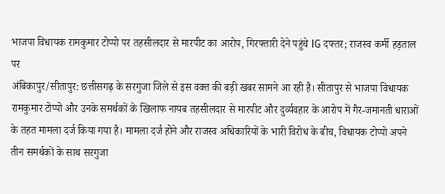भाजपा विधायक रामकुमार टोप्पो पर तहसीलदार से मारपीट का आरोप, गिरफ्तारी देने पहुंचे IG दफ्तर; राजस्व कर्मी हड़ताल पर
अंबिकापुर/सीतापुर: छत्तीसगढ़ के सरगुजा जिले से इस वक्त की बड़ी खबर सामने आ रही है। सीतापुर से भाजपा विधायक रामकुमार टोप्पो और उनके समर्थकों के खिलाफ नायब तहसीलदार से मारपीट और दुर्व्यवहार के आरोप में गैर-जमानती धाराओं के तहत मामला दर्ज किया गया है। मामला दर्ज होने और राजस्व अधिकारियों के भारी विरोध के बीच, विधायक टोप्पो अपने तीन समर्थकों के साथ सरगुजा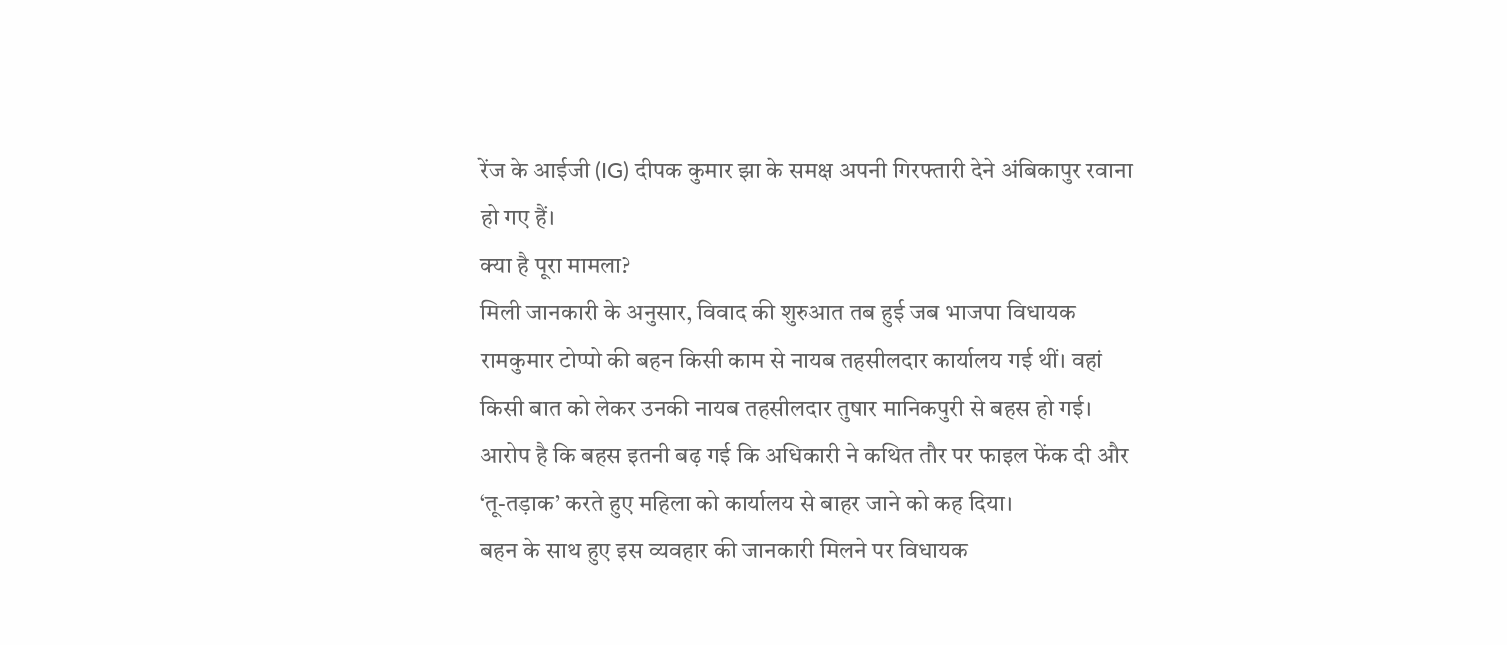रेंज के आईजी (IG) दीपक कुमार झा के समक्ष अपनी गिरफ्तारी देने अंबिकापुर रवाना हो गए हैं।
क्या है पूरा मामला?
मिली जानकारी के अनुसार, विवाद की शुरुआत तब हुई जब भाजपा विधायक रामकुमार टोप्पो की बहन किसी काम से नायब तहसीलदार कार्यालय गई थीं। वहां किसी बात को लेकर उनकी नायब तहसीलदार तुषार मानिकपुरी से बहस हो गई। आरोप है कि बहस इतनी बढ़ गई कि अधिकारी ने कथित तौर पर फाइल फेंक दी और ‘तू-तड़ाक’ करते हुए महिला को कार्यालय से बाहर जाने को कह दिया।
बहन के साथ हुए इस व्यवहार की जानकारी मिलने पर विधायक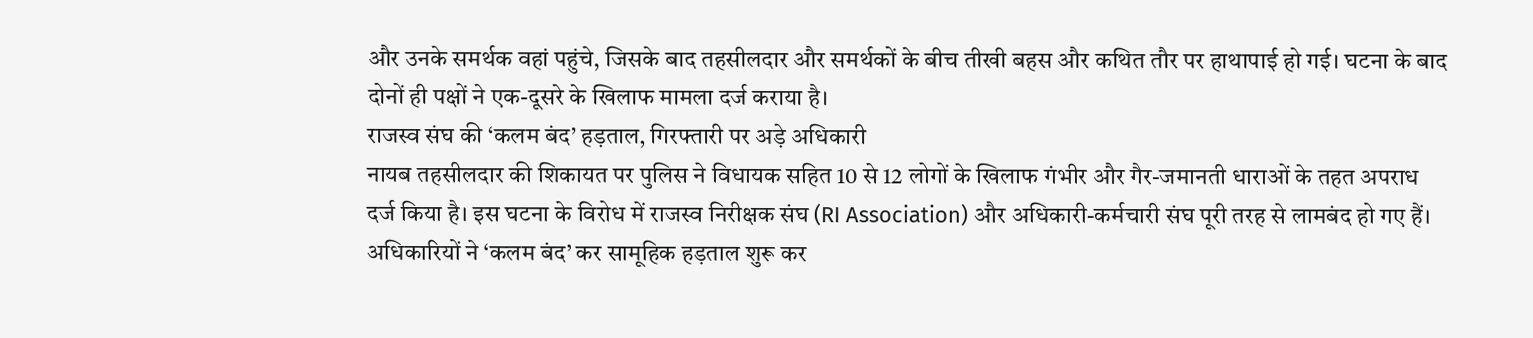और उनके समर्थक वहां पहुंचे, जिसके बाद तहसीलदार और समर्थकों के बीच तीखी बहस और कथित तौर पर हाथापाई हो गई। घटना के बाद दोनों ही पक्षों ने एक-दूसरे के खिलाफ मामला दर्ज कराया है।
राजस्व संघ की ‘कलम बंद’ हड़ताल, गिरफ्तारी पर अड़े अधिकारी
नायब तहसीलदार की शिकायत पर पुलिस ने विधायक सहित 10 से 12 लोगों के खिलाफ गंभीर और गैर-जमानती धाराओं के तहत अपराध दर्ज किया है। इस घटना के विरोध में राजस्व निरीक्षक संघ (RI Association) और अधिकारी-कर्मचारी संघ पूरी तरह से लामबंद हो गए हैं। अधिकारियों ने ‘कलम बंद’ कर सामूहिक हड़ताल शुरू कर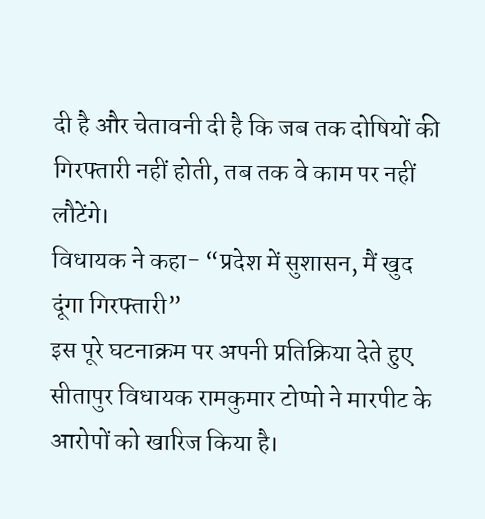दी है और चेतावनी दी है कि जब तक दोषियों की गिरफ्तारी नहीं होती, तब तक वे काम पर नहीं लौटेंगे।
विधायक ने कहा- “प्रदेश में सुशासन, मैं खुद दूंगा गिरफ्तारी”
इस पूरे घटनाक्रम पर अपनी प्रतिक्रिया देते हुए सीतापुर विधायक रामकुमार टोप्पो ने मारपीट के आरोपों को खारिज किया है।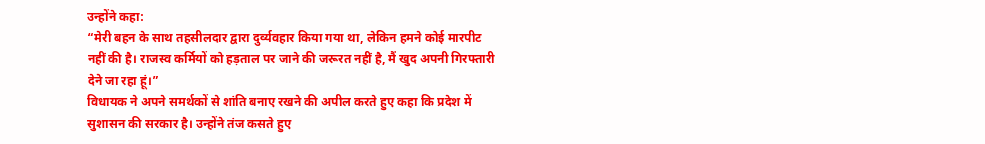उन्होंने कहा:
“मेरी बहन के साथ तहसीलदार द्वारा दुर्व्यवहार किया गया था, लेकिन हमने कोई मारपीट नहीं की है। राजस्व कर्मियों को हड़ताल पर जाने की जरूरत नहीं है, मैं खुद अपनी गिरफ्तारी देने जा रहा हूं।”
विधायक ने अपने समर्थकों से शांति बनाए रखने की अपील करते हुए कहा कि प्रदेश में सुशासन की सरकार है। उन्होंने तंज कसते हुए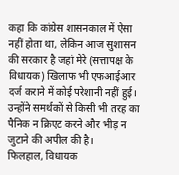कहा कि कांग्रेस शासनकाल में ऐसा नहीं होता था, लेकिन आज सुशासन की सरकार है जहां मेरे (सत्तापक्ष के विधायक) खिलाफ भी एफआईआर दर्ज कराने में कोई परेशानी नहीं हुई। उन्होंने समर्थकों से किसी भी तरह का पैनिक न क्रिएट करने और भीड़ न जुटाने की अपील की है।
फिलहाल, विधायक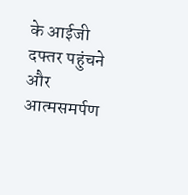के आईजी दफ्तर पहुंचने और आत्मसमर्पण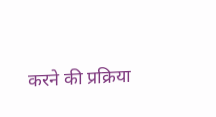करने की प्रक्रिया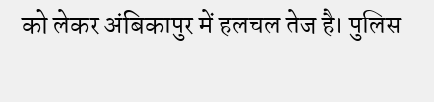को लेकर अंबिकापुर में हलचल तेज है। पुलिस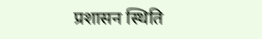प्रशासन स्थिति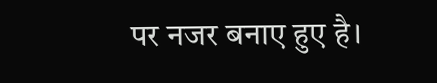पर नजर बनाए हुए है।